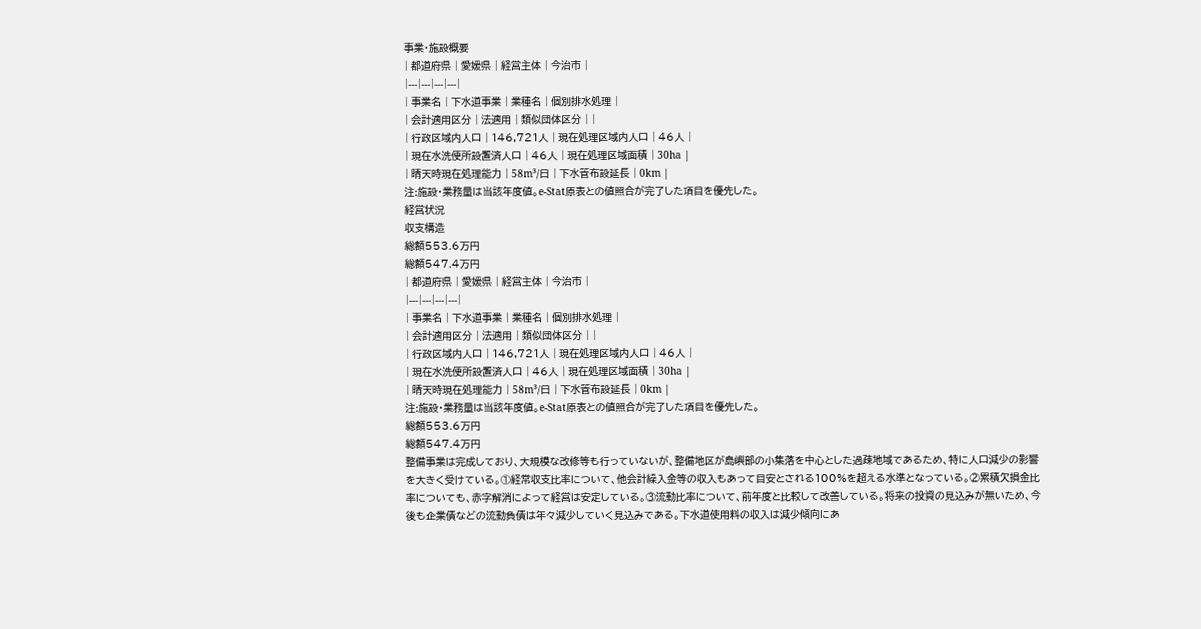事業・施設概要
| 都道府県 | 愛媛県 | 経営主体 | 今治市 |
|---|---|---|---|
| 事業名 | 下水道事業 | 業種名 | 個別排水処理 |
| 会計適用区分 | 法適用 | 類似団体区分 | |
| 行政区域内人口 | 146,721人 | 現在処理区域内人口 | 46人 |
| 現在水洗便所設置済人口 | 46人 | 現在処理区域面積 | 30ha |
| 晴天時現在処理能力 | 58m³/日 | 下水管布設延長 | 0km |
注:施設・業務量は当該年度値。e-Stat原表との値照合が完了した項目を優先した。
経営状況
収支構造
総額553.6万円
総額547.4万円
| 都道府県 | 愛媛県 | 経営主体 | 今治市 |
|---|---|---|---|
| 事業名 | 下水道事業 | 業種名 | 個別排水処理 |
| 会計適用区分 | 法適用 | 類似団体区分 | |
| 行政区域内人口 | 146,721人 | 現在処理区域内人口 | 46人 |
| 現在水洗便所設置済人口 | 46人 | 現在処理区域面積 | 30ha |
| 晴天時現在処理能力 | 58m³/日 | 下水管布設延長 | 0km |
注:施設・業務量は当該年度値。e-Stat原表との値照合が完了した項目を優先した。
総額553.6万円
総額547.4万円
整備事業は完成しており、大規模な改修等も行っていないが、整備地区が島嶼部の小集落を中心とした過疎地域であるため、特に人口減少の影響を大きく受けている。①経常収支比率について、他会計繰入金等の収入もあって目安とされる100%を超える水準となっている。②累積欠損金比率についても、赤字解消によって経営は安定している。③流動比率について、前年度と比較して改善している。将来の投資の見込みが無いため、今後も企業債などの流動負債は年々減少していく見込みである。下水道使用料の収入は減少傾向にあ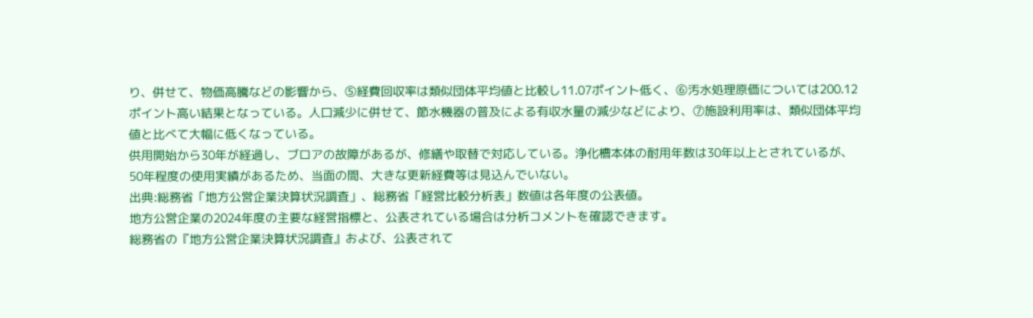り、併せて、物価高騰などの影響から、⑤経費回収率は類似団体平均値と比較し11.07ポイント低く、⑥汚水処理原価については200.12ポイント高い結果となっている。人口減少に併せて、節水機器の普及による有収水量の減少などにより、⑦施設利用率は、類似団体平均値と比べて大幅に低くなっている。
供用開始から30年が経過し、ブロアの故障があるが、修繕や取替で対応している。浄化槽本体の耐用年数は30年以上とされているが、50年程度の使用実績があるため、当面の間、大きな更新経費等は見込んでいない。
出典:総務省「地方公営企業決算状況調査」、総務省「経営比較分析表」数値は各年度の公表値。
地方公営企業の2024年度の主要な経営指標と、公表されている場合は分析コメントを確認できます。
総務省の『地方公営企業決算状況調査』および、公表されて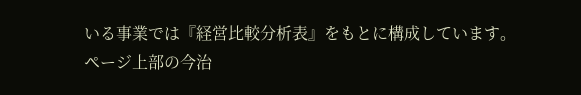いる事業では『経営比較分析表』をもとに構成しています。
ページ上部の今治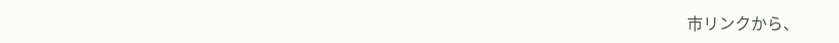市リンクから、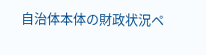自治体本体の財政状況ペ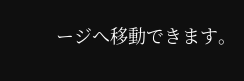ージへ移動できます。